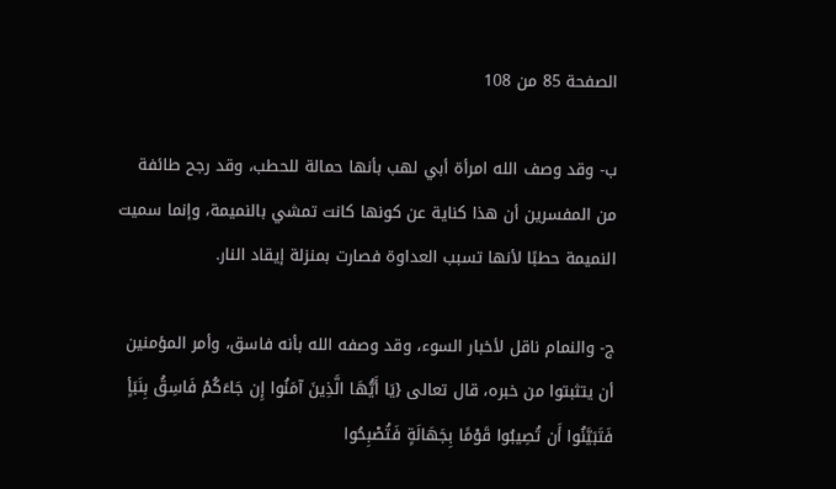الصفحة 85 من 108

ب- وقد وصف الله امرأة أبي لهب بأنها حمالة للحطب، وقد رجح طائفة من المفسرين أن هذا كناية عن كونها كانت تمشي بالنميمة، وإنما سميت النميمة حطبًا لأنها تسبب العداوة فصارت بمنزلة إيقاد النار.

ج- والنمام ناقل لأخبار السوء، وقد وصفه الله بأنه فاسق، وأمر المؤمنين أن يتثبتوا من خبره، قال تعالى {يَا أَيُّهَا الَّذِينَ آمَنُوا إِن جَاءَكُمْ فَاسِقُ بِنَبَأٍ فَتَبَيَّنُوا أَن تُصِيبُوا قَوْمًا بِجَهَالَةٍ فَتُصْبِحُوا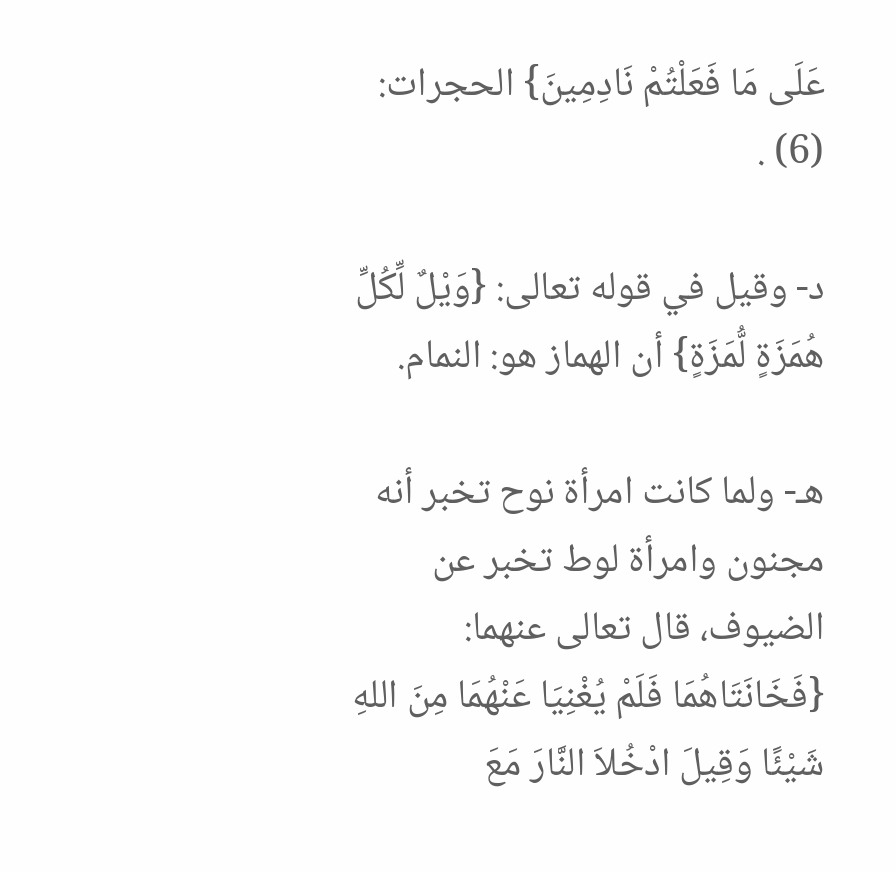عَلَى مَا فَعَلْتُمْ نَادِمِينَ} الحجرات: (6) .

د- وقيل في قوله تعالى: {وَيْلٌ لِّكُلِّ هُمَزَةٍ لُّمَزَةٍ} أن الهماز هو: النمام.

هـ- ولما كانت امرأة نوح تخبر أنه مجنون وامرأة لوط تخبر عن الضيوف، قال تعالى عنهما: {فَخَانَتَاهُمَا فَلَمْ يُغْنِيَا عَنْهُمَا مِنَ اللهِ شَيْئًا وَقِيلَ ادْخُلاَ النَّارَ مَعَ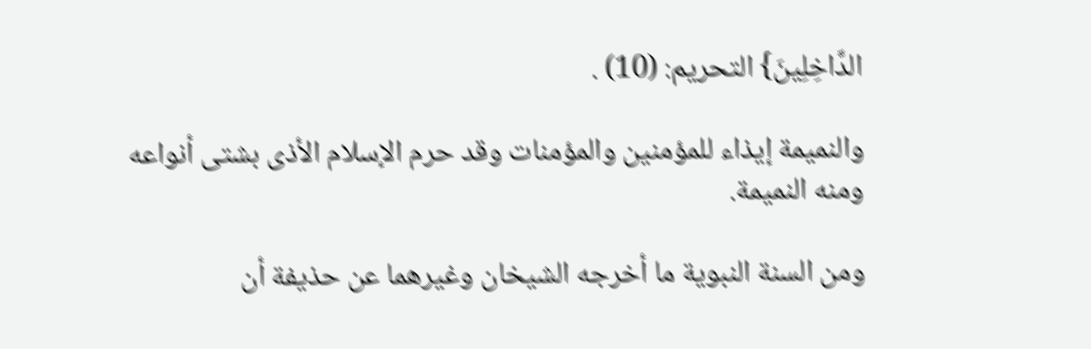الدَّاخِلِينَ} التحريم: (10) .

والنميمة إيذاء للمؤمنين والمؤمنات وقد حرم الإسلام الأذى بشتى أنواعه ومنه النميمة.

ومن السنة النبوية ما أخرجه الشيخان وغيرهما عن حذيفة أن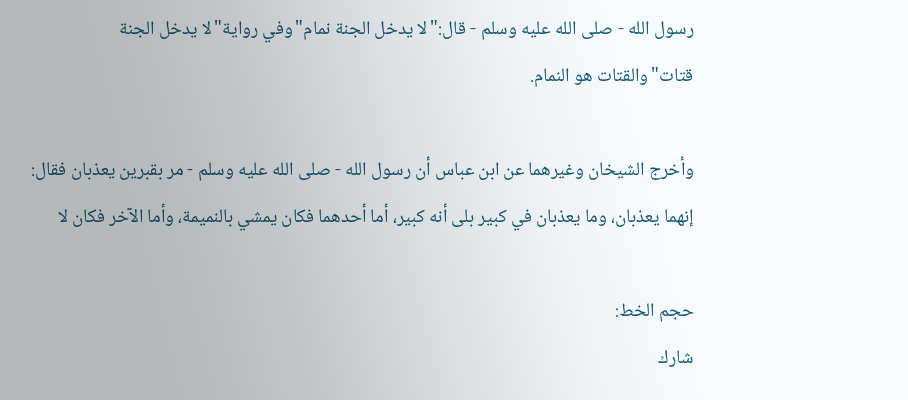رسول الله - صلى الله عليه وسلم - قال:"لا يدخل الجنة نمام"وفي رواية"لا يدخل الجنة قتات"والقتات هو النمام.

وأخرج الشيخان وغيرهما عن ابن عباس أن رسول الله - صلى الله عليه وسلم - مر بقبرين يعذبان فقال: إنهما يعذبان، وما يعذبان في كبير بلى أنه كبير، أما أحدهما فكان يمشي بالنميمة، وأما الآخر فكان لا

حجم الخط:
شارك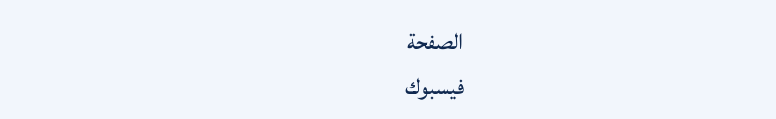الصفحة
فيسبوك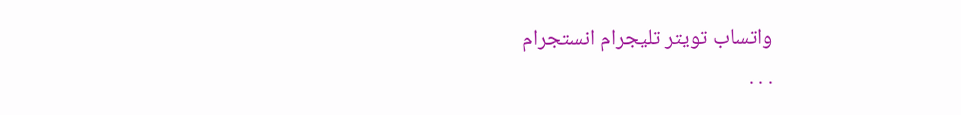واتساب تويتر تليجرام انستجرام
. . .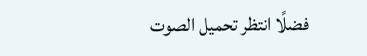فضلًا انتظر تحميل الصوت